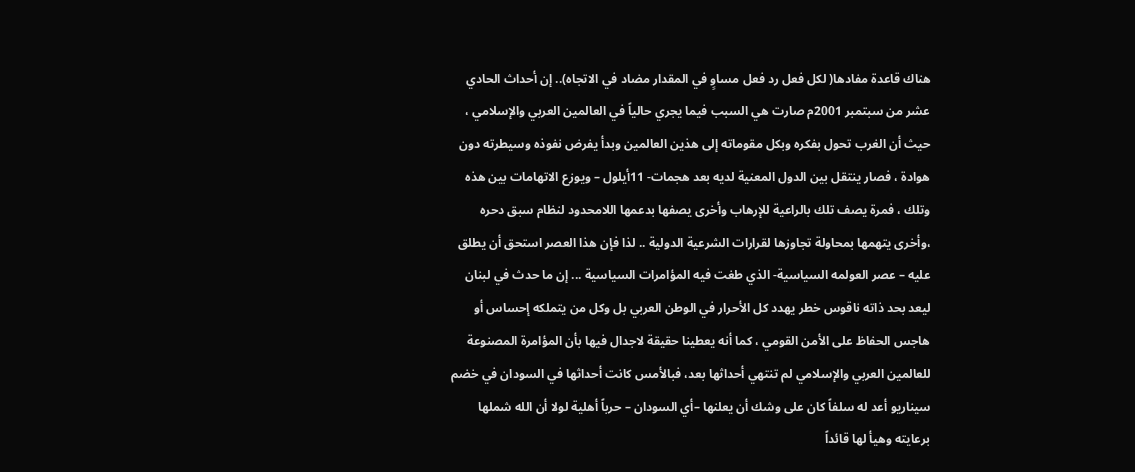هناك قاعدة مفادها( لكل فعل رد فعل مساوٍ في المقدار مضاد في الاتجاه).. إن أحداث الحادي عشر من سبتمبر 2001م صارت هي السبب فيما يجري حالياً في العالمين العربي والإسلامي ، حيث أن الغرب تحول بفكره وبكل مقوماته إلى هذين العالمين وبدأ يفرض نفوذه وسيطرته دون هوادة ، فصار ينتقل بين الدول المعنية لديه بعد هجمات- 11أيلول – ويوزع الاتهامات بين هذه وتلك ، فمرة يصف تلك بالراعية للإرهاب وأخرى يصفها بدعمها اللامحدود لنظام سبق دحره ،وأخرى يتهمها بمحاولة تجاوزها لقرارات الشرعية الدولية .. لذا فإن هذا العصر استحق أن يطلق عليه – عصر العولمه السياسية- الذي طغت فيه المؤامرات السياسية ... إن ما حدث في لبنان ليعد بحد ذاته ناقوس خطر يهدد كل الأحرار في الوطن العربي بل وكل من يتملكه إحساس أو هاجس الحفاظ على الأمن القومي ، كما أنه يعطينا حقيقة لاجدال فيها بأن المؤامرة المصنوعة للعالمين العربي والإسلامي لم تنتهي أحداثها بعد، فبالأمس كانت أحداثها في السودان في خضم سيناريو أعد له سلفاً كان على وشك أن يعلنها –أي السودان – حرباً أهلية لولا أن الله شملها برعايته وهيأ لها قائداً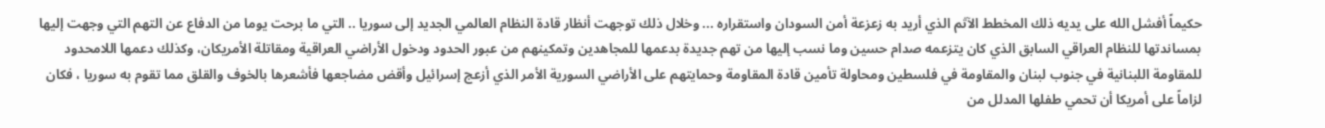حكيماً أفشل الله على يديه ذلك المخطط الآثم الذي أريد به زعزعة أمن السودان واستقراره ... وخلال ذلك توجهت أنظار قادة النظام العالمي الجديد إلى سوريا .. التي ما برحت يوما من الدفاع عن التهم التي وجهت إليها بمساندتها للنظام العراقي السابق الذي كان يتزعمه صدام حسين وما نسب إليها من تهم جديدة بدعمها للمجاهدين وتمكينهم من عبور الحدود ودخول الأراضي العراقية ومقاتلة الأمريكان، وكذلك دعمها اللامحدود للمقاومة اللبنانية في جنوب لبنان والمقاومة في فلسطين ومحاولة تأمين قادة المقاومة وحمايتهم على الأراضي السورية الأمر الذي أزعج إسرائيل وأقض مضاجعها فأشعرها بالخوف والقلق مما تقوم به سوريا ، فكان لزاماً على أمريكا أن تحمي طفلها المدلل من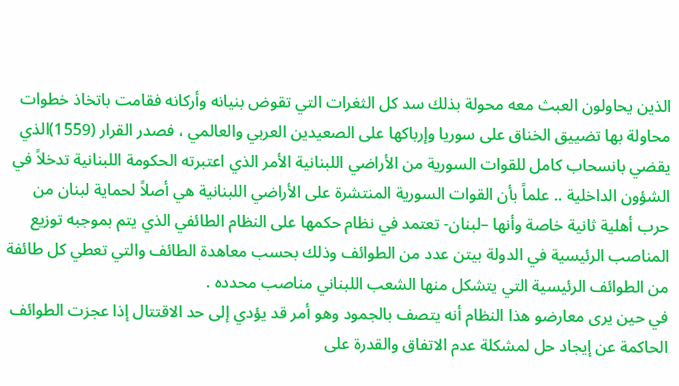الذين يحاولون العبث معه محولة بذلك سد كل الثغرات التي تقوض بنيانه وأركانه فقامت باتخاذ خطوات محاولة بها تضييق الخناق على سوريا وإرباكها على الصعيدين العربي والعالمي ، فصدر القرار (1559)الذي يقضي بانسحاب كامل للقوات السورية من الأراضي اللبنانية الأمر الذي اعتبرته الحكومة اللبنانية تدخلاً في الشؤون الداخلية .. علماً بأن القوات السورية المنتشرة على الأراضي اللبنانية هي أصلاً لحماية لبنان من حرب أهلية ثانية خاصة وأنها –لبنان- تعتمد في نظام حكمها على النظام الطائفي الذي يتم بموجبه توزيع المناصب الرئيسية في الدولة بيتن عدد من الطوائف وذلك بحسب معاهدة الطائف والتي تعطي كل طائفة من الطوائف الرئيسية التي يتشكل منها الشعب اللبناني مناصب محدده .
في حين يرى معارضو هذا النظام أنه يتصف بالجمود وهو أمر قد يؤدي إلى حد الاقتتال إذا عجزت الطوائف الحاكمة عن إيجاد حل لمشكلة عدم الاتفاق والقدرة على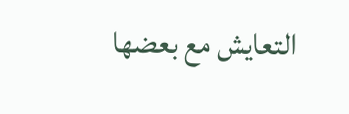التعايش مع بعضها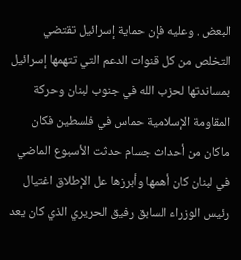البعض . وعليه فإن حماية إسرائيل تقتضي التخلص من كل قنوات الدعم التي تتهمها إسرائيل بمساندتها لحزب الله في جنوب لبنان وحركة المقاومة الإسلامية حماس في فلسطين فكان ماكان من أحداث جسام حدثت الأسبوع الماضي في لبنان كان أهمها وأبرزها عل الإطلاق اغتيال رئيس الوزراء السابق رفيق الحريري الذي كان يعد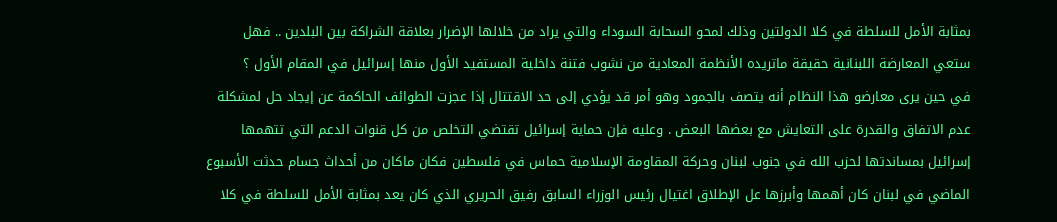بمثابة الأمل للسلطة في كلا الدولتين وذلك لمحو السحابة السوداء والتي يراد من خلالها الإضرار بعلاقة الشراكة بين البلدين .. فهل ستعي المعارضة اللبنانية حقيقة ماتريده الأنظمة المعادية من نشوب فتنة داخلية المستفيد الأول منها إسرائيل في المقام الأول ؟
في حين يرى معارضو هذا النظام أنه يتصف بالجمود وهو أمر قد يؤدي إلى حد الاقتتال إذا عجزت الطوائف الحاكمة عن إيجاد حل لمشكلة عدم الاتفاق والقدرة على التعايش مع بعضها البعض . وعليه فإن حماية إسرائيل تقتضي التخلص من كل قنوات الدعم التي تتهمها إسرائيل بمساندتها لحزب الله في جنوب لبنان وحركة المقاومة الإسلامية حماس في فلسطين فكان ماكان من أحداث جسام حدثت الأسبوع الماضي في لبنان كان أهمها وأبرزها عل الإطلاق اغتيال رئيس الوزراء السابق رفيق الحريري الذي كان يعد بمثابة الأمل للسلطة في كلا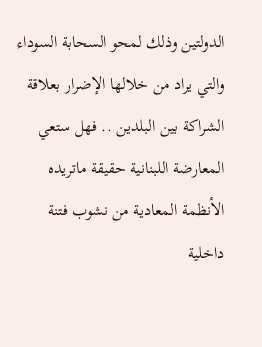الدولتين وذلك لمحو السحابة السوداء والتي يراد من خلالها الإضرار بعلاقة الشراكة بين البلدين .. فهل ستعي المعارضة اللبنانية حقيقة ماتريده الأنظمة المعادية من نشوب فتنة داخلية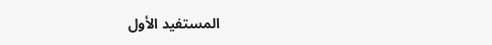المستفيد الأول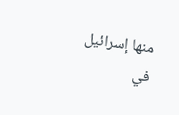منها إسرائيل في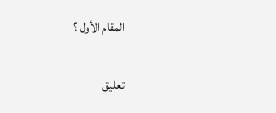المقام الأول ؟

تعليق